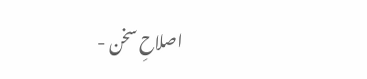اصلاحِ سخن -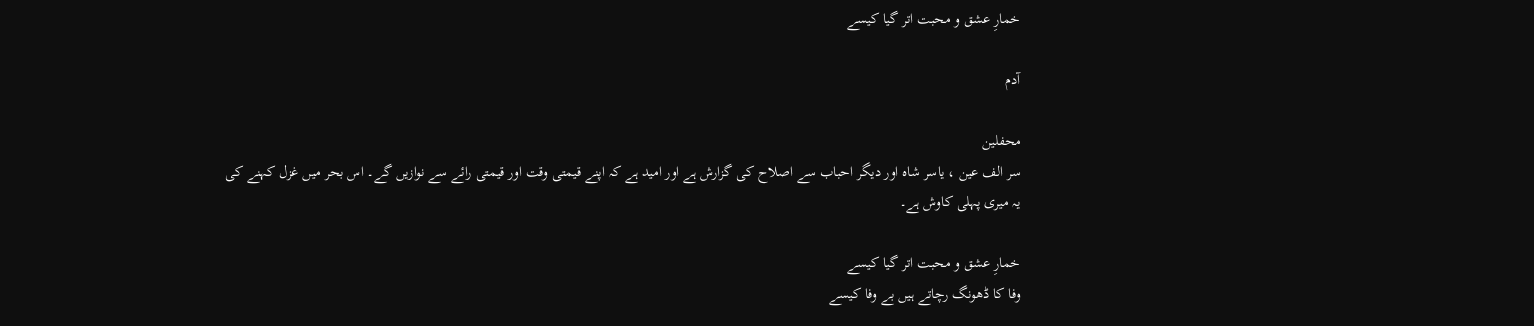خمارِ عشق و محبت اتر گیا کیسے

آدم

محفلین
سر الف عین ، یاسر شاہ اور دیگر احباب سے اصلاح کی گزارش ہے اور امید ہے کہ اپنے قیمتی وقت اور قیمتی رائے سے نوازیں گے۔ اس بحر میں غزل کہنے کی یہ میری پہلی کاوش ہے۔

خمارِ عشق و محبت اتر گیا کیسے
وفا کا ڈھونگ رچاتے ہیں بے وفا کیسے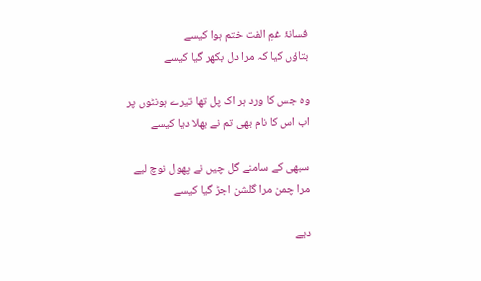فسانۂ غمِ الفت ختم ہوا کیسے
بتاؤں کیا کہ مرا دل بکھر گیا کیسے

وہ جس کا ورد ہر اک پل تھا تیرے ہونٹوں پر
اب اس کا نام بھی تم نے بھلا دیا کیسے

سبھی کے سامنے گل چیں نے پھول نوچ لیے
مرا چمن مرا گلشن اجڑ گیا کیسے

دیے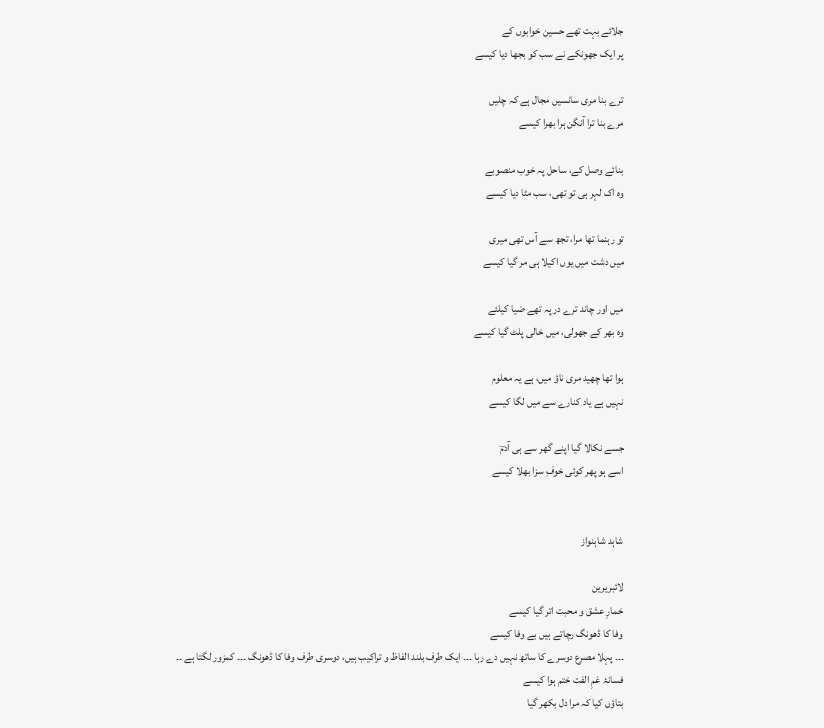جلائے بہت تھے حسین خوابوں کے
پر ایک جھونکے نے سب کو بجھا دیا کیسے

ترے بنا مری سانسیں مجال ہے کہ چلیں
مرے بنا ترا آنگن ہرا بھرا کیسے

بنائے وصل کے، ساحل پہ خوب منصوبے
وہ اک لہر ہی تو تھی، سب مٹا دیا کیسے

تو رہنما تھا مرا، تجھ سے آس تھی میری
میں دشت میں یوں اکیلا ہی مر گیا کیسے

میں اور چاند ترے در پہ تھے ضیا کیلئے
وہ بھر کے جھولی، میں خالی پلٹ گیا کیسے

ہوا تھا چھید مری ناؤ میں، ہے یہ معلوم
نہیں ہے یاد کنارے سے میں لگا کیسے

جسے نکالا گیا اپنے گھر سے ہی آدمؔ
اسے ہو پھر کوئی خوفِ سزا بھلا کیسے


شاہد شاہنواز

لائبریرین
خمارِ عشق و محبت اتر گیا کیسے
وفا کا ڈھونگ رچاتے ہیں بے وفا کیسے
۔۔۔ پہلا مصرع دوسرے کا ساتھ نہیں دے رہا ۔۔۔ ایک طرف بلند الفاظ و تراکیب ہیں، دوسری طرف وفا کا ڈھونگ ۔۔۔ کمزور لگتا ہے ۔۔
فسانۂ غمِ الفت ختم ہوا کیسے
بتاؤں کیا کہ مرا دل بکھر گیا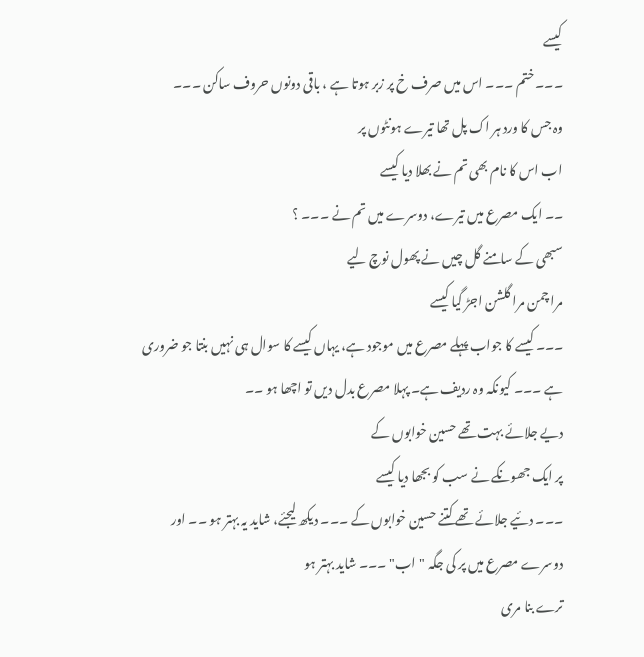کیسے
۔۔۔ ختم ۔۔۔ اس میں صرف خ پر زبر ہوتا ہے ، باقی دونوں حروف ساکن ۔۔۔
وہ جس کا ورد ہر اک پل تھا تیرے ہونٹوں پر
اب اس کا نام بھی تم نے بھلا دیا کیسے
۔۔ ایک مصرع میں تیرے، دوسرے میں تم نے ۔۔۔ ؟
سبھی کے سامنے گل چیں نے پھول نوچ لیے
مرا چمن مرا گلشن اجڑ گیا کیسے
۔۔۔ کیسے کا جواب پہلے مصرع میں موجود ہے، یہاں کیسے کا سوال ہی نہیں بنتا جو ضروری ہے ۔۔۔ کیونکہ وہ ردیف ہے۔ پہلا مصرع بدل دیں تو اچھا ہو ۔۔
دیے جلائے بہت تھے حسین خوابوں کے
پر ایک جھونکے نے سب کو بجھا دیا کیسے
۔۔۔ دئیے جلائے تھے کتنے حسین خوابوں کے ۔۔۔ دیکھ لیجئے، شاید یہ بہتر ہو ۔۔ اور دوسرے مصرع میں پر کی جگہ "اب" ۔۔۔ شاید بہتر ہو
ترے بنا مری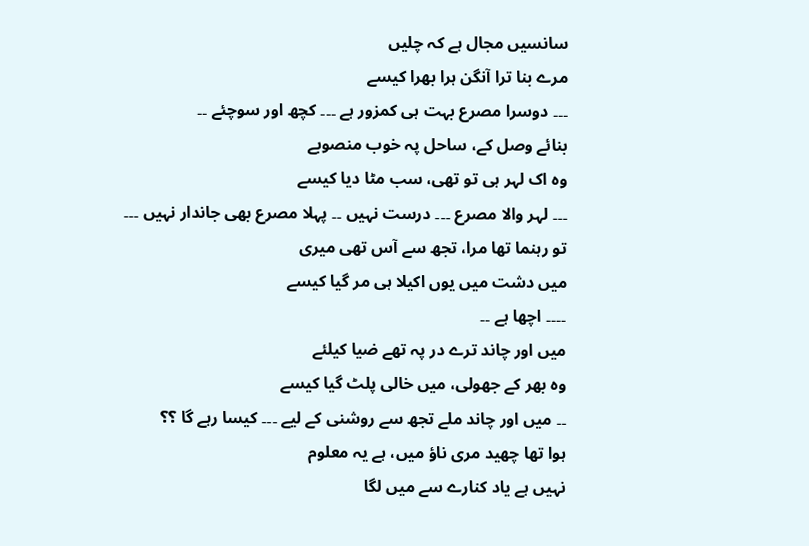سانسیں مجال ہے کہ چلیں
مرے بنا ترا آنگن ہرا بھرا کیسے
۔۔۔ دوسرا مصرع بہت ہی کمزور ہے ۔۔۔ کچھ اور سوچئے ۔۔
بنائے وصل کے، ساحل پہ خوب منصوبے
وہ اک لہر ہی تو تھی، سب مٹا دیا کیسے
۔۔۔ لہر والا مصرع ۔۔۔ درست نہیں ۔۔ پہلا مصرع بھی جاندار نہیں ۔۔۔
تو رہنما تھا مرا، تجھ سے آس تھی میری
میں دشت میں یوں اکیلا ہی مر گیا کیسے
۔۔۔۔ اچھا ہے ۔۔
میں اور چاند ترے در پہ تھے ضیا کیلئے
وہ بھر کے جھولی، میں خالی پلٹ گیا کیسے
۔۔ میں اور چاند ملے تجھ سے روشنی کے لیے ۔۔۔ کیسا رہے گا ؟؟
ہوا تھا چھید مری ناؤ میں، ہے یہ معلوم
نہیں ہے یاد کنارے سے میں لگا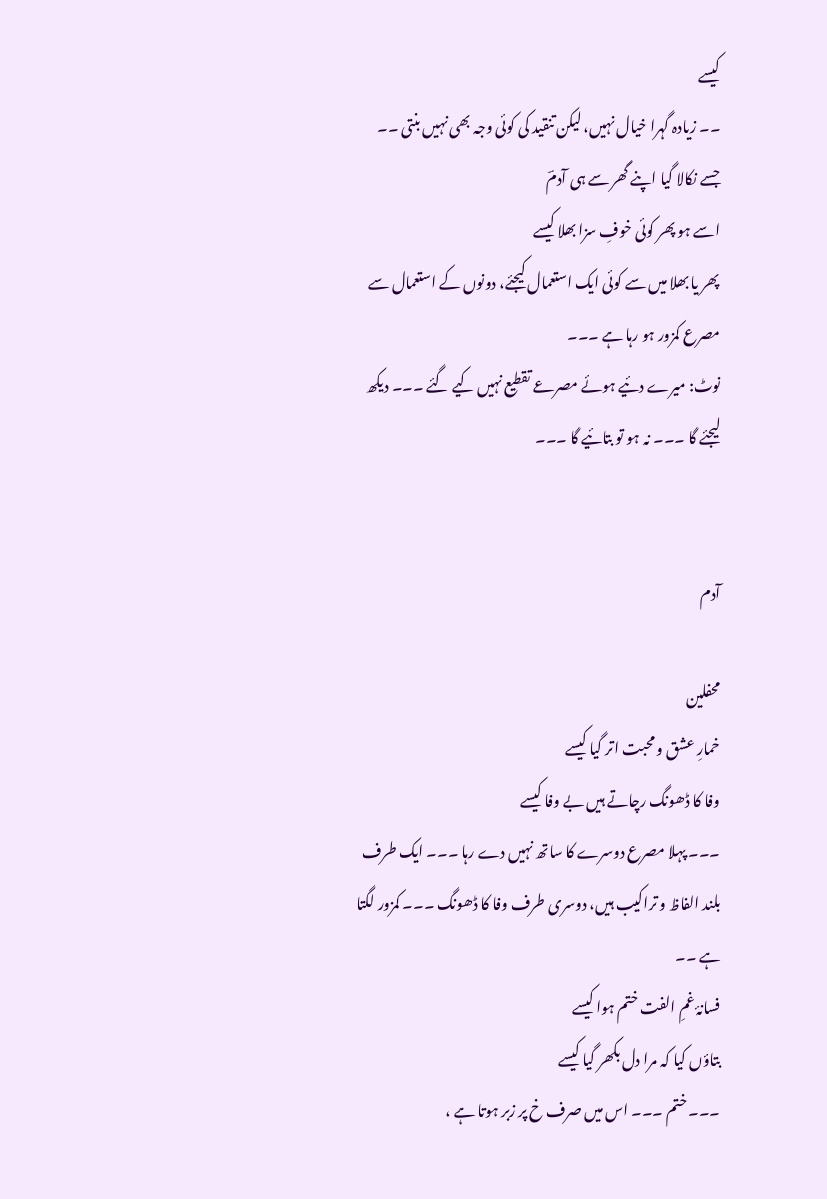کیسے
۔۔ زیادہ گہرا خیال نہیں، لیکن تنقید کی کوئی وجہ بھی نہیں بنتی ۔۔
جسے نکالا گیا اپنے گھر سے ہی آدمؔ
اسے ہو پھر کوئی خوفِ سزا بھلا کیسے
پھر یا بھلا میں سے کوئی ایک استعمال کیجئے، دونوں کے استعمال سے مصرع کمزور ہو رہا ہے ۔۔۔
نوٹ: میرے دئیے ہوئے مصرعے تقطیع نہیں کیے گئے ۔۔۔ دیکھ لیجئے گا ۔۔۔ نہ ہو تو بتائیے گا ۔۔۔


آدم

محفلین
خمارِ عشق و محبت اتر گیا کیسے
وفا کا ڈھونگ رچاتے ہیں بے وفا کیسے
۔۔۔ پہلا مصرع دوسرے کا ساتھ نہیں دے رہا ۔۔۔ ایک طرف بلند الفاظ و تراکیب ہیں، دوسری طرف وفا کا ڈھونگ ۔۔۔ کمزور لگتا ہے ۔۔
فسانۂ غمِ الفت ختم ہوا کیسے
بتاؤں کیا کہ مرا دل بکھر گیا کیسے
۔۔۔ ختم ۔۔۔ اس میں صرف خ پر زبر ہوتا ہے ،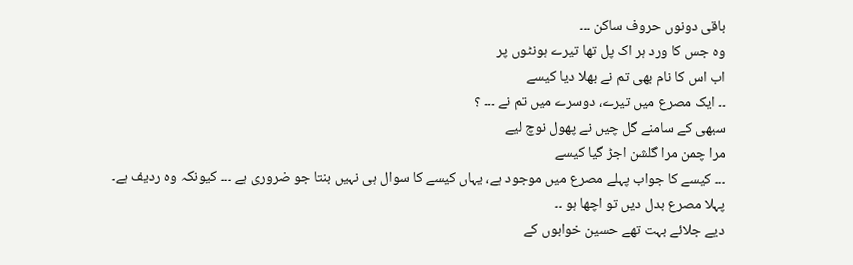باقی دونوں حروف ساکن ۔۔۔
وہ جس کا ورد ہر اک پل تھا تیرے ہونٹوں پر
اب اس کا نام بھی تم نے بھلا دیا کیسے
۔۔ ایک مصرع میں تیرے، دوسرے میں تم نے ۔۔۔ ؟
سبھی کے سامنے گل چیں نے پھول نوچ لیے
مرا چمن مرا گلشن اجڑ گیا کیسے
۔۔۔ کیسے کا جواب پہلے مصرع میں موجود ہے، یہاں کیسے کا سوال ہی نہیں بنتا جو ضروری ہے ۔۔۔ کیونکہ وہ ردیف ہے۔ پہلا مصرع بدل دیں تو اچھا ہو ۔۔
دیے جلائے بہت تھے حسین خوابوں کے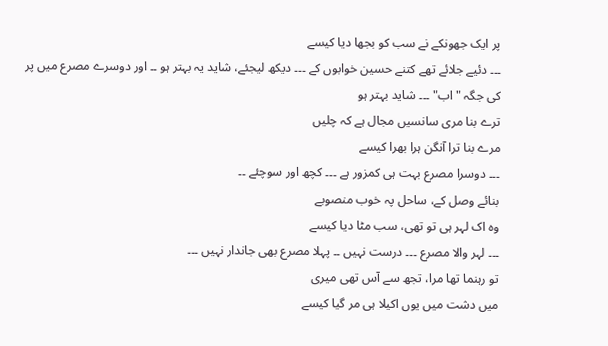پر ایک جھونکے نے سب کو بجھا دیا کیسے
۔۔۔ دئیے جلائے تھے کتنے حسین خوابوں کے ۔۔۔ دیکھ لیجئے، شاید یہ بہتر ہو ۔۔ اور دوسرے مصرع میں پر کی جگہ "اب" ۔۔۔ شاید بہتر ہو
ترے بنا مری سانسیں مجال ہے کہ چلیں
مرے بنا ترا آنگن ہرا بھرا کیسے
۔۔۔ دوسرا مصرع بہت ہی کمزور ہے ۔۔۔ کچھ اور سوچئے ۔۔
بنائے وصل کے، ساحل پہ خوب منصوبے
وہ اک لہر ہی تو تھی، سب مٹا دیا کیسے
۔۔۔ لہر والا مصرع ۔۔۔ درست نہیں ۔۔ پہلا مصرع بھی جاندار نہیں ۔۔۔
تو رہنما تھا مرا، تجھ سے آس تھی میری
میں دشت میں یوں اکیلا ہی مر گیا کیسے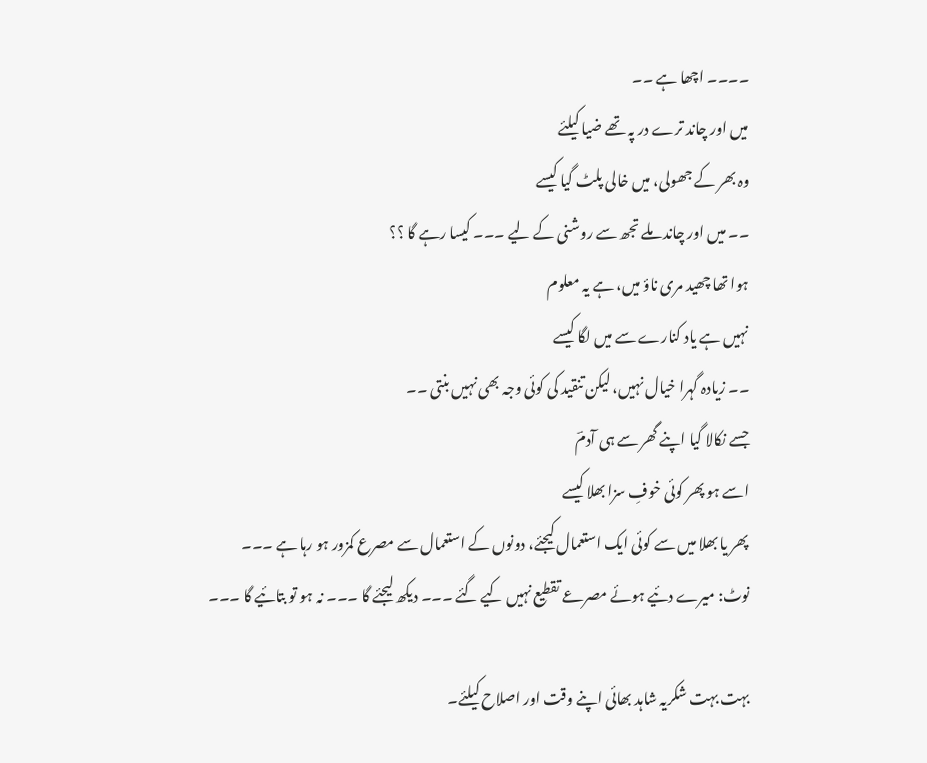۔۔۔۔ اچھا ہے ۔۔
میں اور چاند ترے در پہ تھے ضیا کیلئے
وہ بھر کے جھولی، میں خالی پلٹ گیا کیسے
۔۔ میں اور چاند ملے تجھ سے روشنی کے لیے ۔۔۔ کیسا رہے گا ؟؟
ہوا تھا چھید مری ناؤ میں، ہے یہ معلوم
نہیں ہے یاد کنارے سے میں لگا کیسے
۔۔ زیادہ گہرا خیال نہیں، لیکن تنقید کی کوئی وجہ بھی نہیں بنتی ۔۔
جسے نکالا گیا اپنے گھر سے ہی آدمؔ
اسے ہو پھر کوئی خوفِ سزا بھلا کیسے
پھر یا بھلا میں سے کوئی ایک استعمال کیجئے، دونوں کے استعمال سے مصرع کمزور ہو رہا ہے ۔۔۔
نوٹ: میرے دئیے ہوئے مصرعے تقطیع نہیں کیے گئے ۔۔۔ دیکھ لیجئے گا ۔۔۔ نہ ہو تو بتائیے گا ۔۔۔

بہت بہت شکریہ شاہد بھائی اپنے وقت اور اصلاح کیلئے۔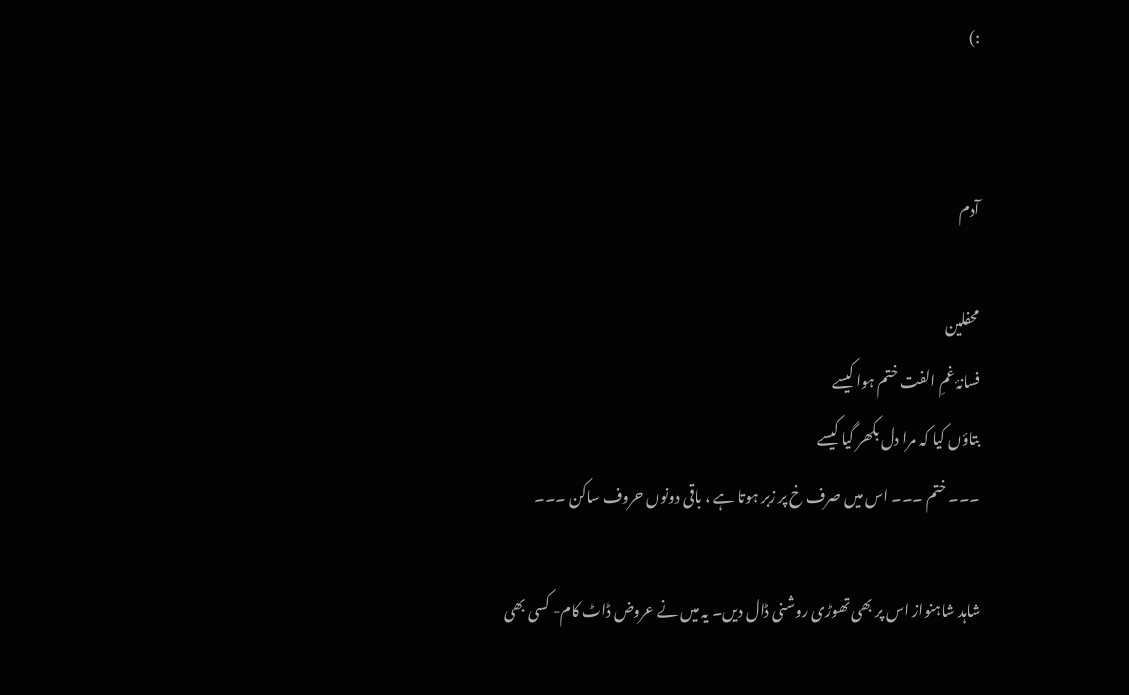:)


آدم

محفلین
فسانۂ غمِ الفت ختم ہوا کیسے
بتاؤں کیا کہ مرا دل بکھر گیا کیسے
۔۔۔ ختم ۔۔۔ اس میں صرف خ پر زبر ہوتا ہے ، باقی دونوں حروف ساکن ۔۔۔

شاہد شاہنواز اس پر بھی تھوڑی روشنی ڈال دیں۔ یہ میں نے عروض ڈاٹ کام- کسی بھی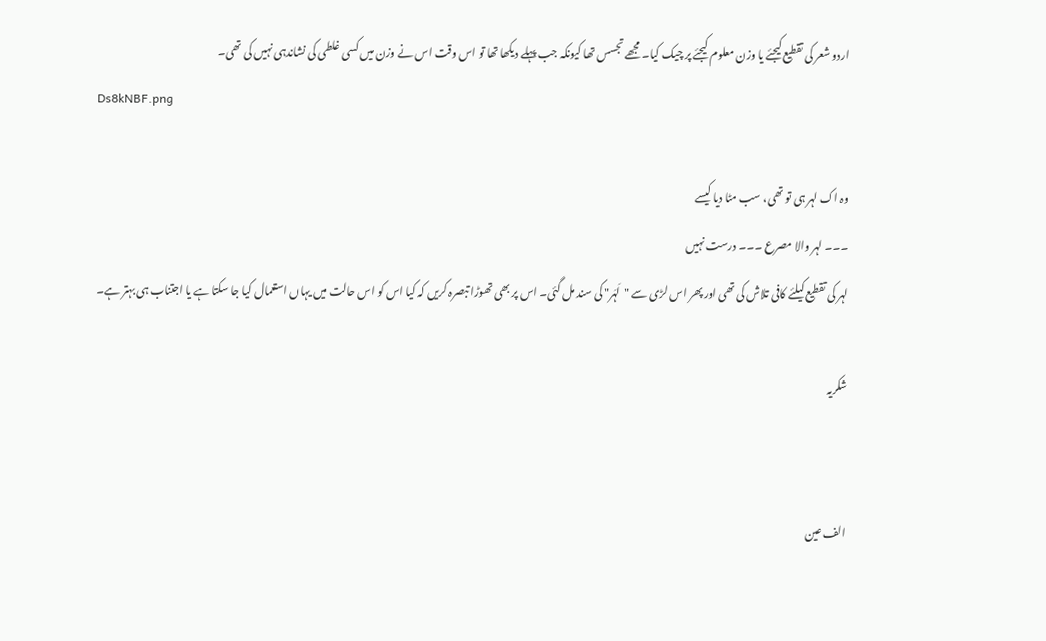اردو شعر کی تقطیع کیجئے یا وزن معلوم کیجئے پر چیک کیا۔ مجھے تجسس تھا کیونکہ جب پہلے دیکھا تھا تو اس وقت اس نے وزن میں کسی غلطی کی نشاندہی نہیں کی تھی۔
Ds8kNBF.png

وہ اک لہر ہی تو تھی، سب مٹا دیا کیسے
۔۔۔ لہر والا مصرع ۔۔۔ درست نہیں
لہر کی تقطیع کیلئے کافی تلاش کی تھی اور پھر اس لڑی سے "لَہَر" کی سند مل گئی۔ اس پر بھی تھوڑا تبصرہ کریں کہ کیا اس کو اس حالت میں یہاں استعمال کیا جا سکتا ہے یا اجتناب ہی بہتر ہے۔

شکریہ


الف عین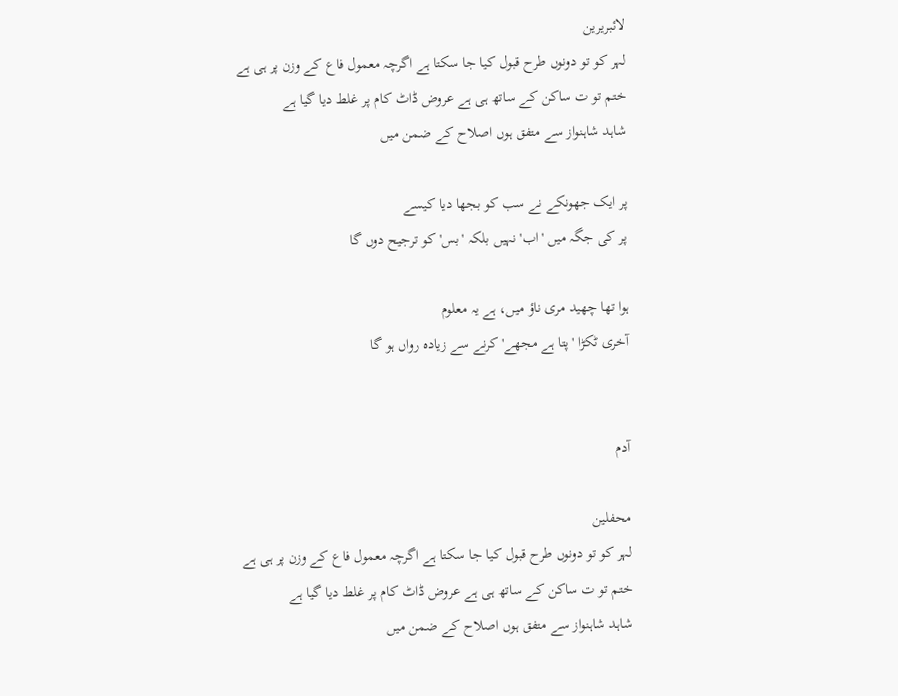لائبریرین
لہر کو تو دونوں طرح قبول کیا جا سکتا ہے اگرچہ معمول فاع کے وزن پر ہی ہے
ختم تو ت ساکن کے ساتھ ہی ہے عروض ڈاٹ کام پر غلط دیا گیا ہے
شاہد شاہنواز سے متفق ہوں اصلاح کے ضمن میں

پر ایک جھونکے نے سب کو بجھا دیا کیسے
پر کی جگہ میں 'اب' نہیں بلکہ 'بس' کو ترجیح دوں گا

ہوا تھا چھید مری ناؤ میں، ہے یہ معلوم
آخری ٹکڑا 'پتا ہے مجھے' کرنے سے زیادہ رواں ہو گا


آدم

محفلین
لہر کو تو دونوں طرح قبول کیا جا سکتا ہے اگرچہ معمول فاع کے وزن پر ہی ہے
ختم تو ت ساکن کے ساتھ ہی ہے عروض ڈاٹ کام پر غلط دیا گیا ہے
شاہد شاہنواز سے متفق ہوں اصلاح کے ضمن میں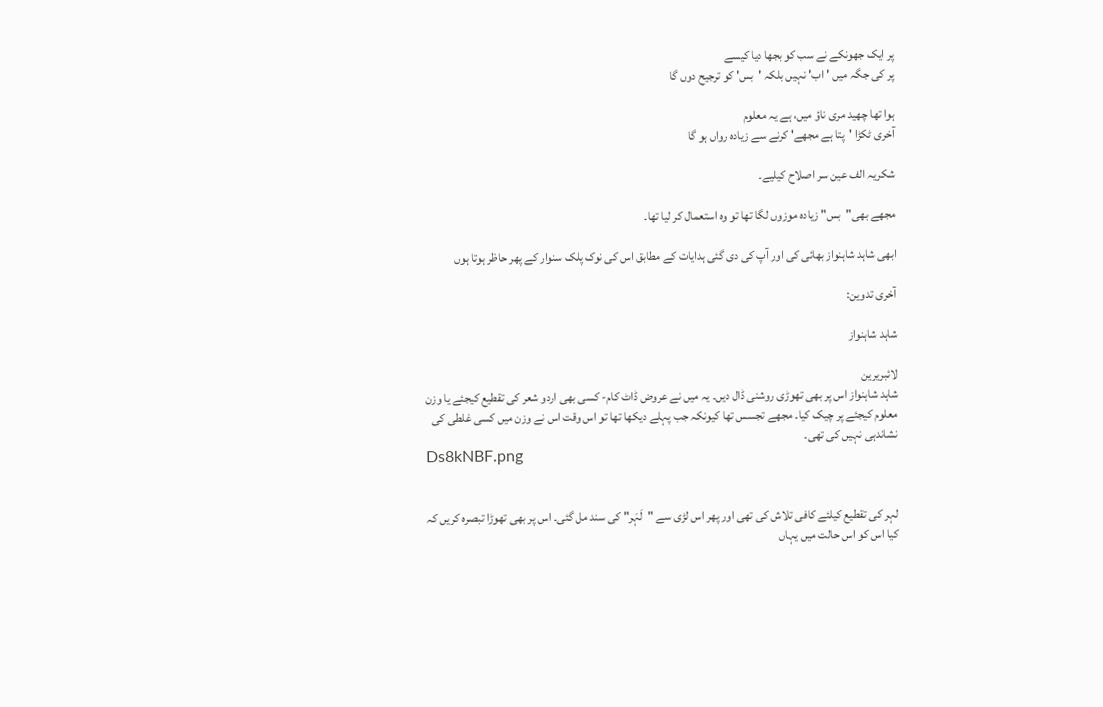پر ایک جھونکے نے سب کو بجھا دیا کیسے
پر کی جگہ میں 'اب' نہیں بلکہ 'بس' کو ترجیح دوں گا

ہوا تھا چھید مری ناؤ میں، ہے یہ معلوم
آخری ٹکڑا 'پتا ہے مجھے' کرنے سے زیادہ رواں ہو گا

شکریہ الف عین سر اصلاح کیلیے۔

مجھے بھی"بس" زیادہ موزوں لگا تھا تو وہ استعمال کر لیا تھا۔

ابھی شاہد شاہنواز بھائی کی اور آپ کی دی گئی ہدایات کے مطابق اس کی نوک پلک سنوار کے پھر حاظر ہوتا ہوں

آخری تدوین:

شاہد شاہنواز

لائبریرین
شاہد شاہنواز اس پر بھی تھوڑی روشنی ڈال دیں۔ یہ میں نے عروض ڈاٹ کام- کسی بھی اردو شعر کی تقطیع کیجئے یا وزن معلوم کیجئے پر چیک کیا۔ مجھے تجسس تھا کیونکہ جب پہلے دیکھا تھا تو اس وقت اس نے وزن میں کسی غلطی کی نشاندہی نہیں کی تھی۔
Ds8kNBF.png


لہر کی تقطیع کیلئے کافی تلاش کی تھی اور پھر اس لڑی سے "لَہَر" کی سند مل گئی۔ اس پر بھی تھوڑا تبصرہ کریں کہ کیا اس کو اس حالت میں یہاں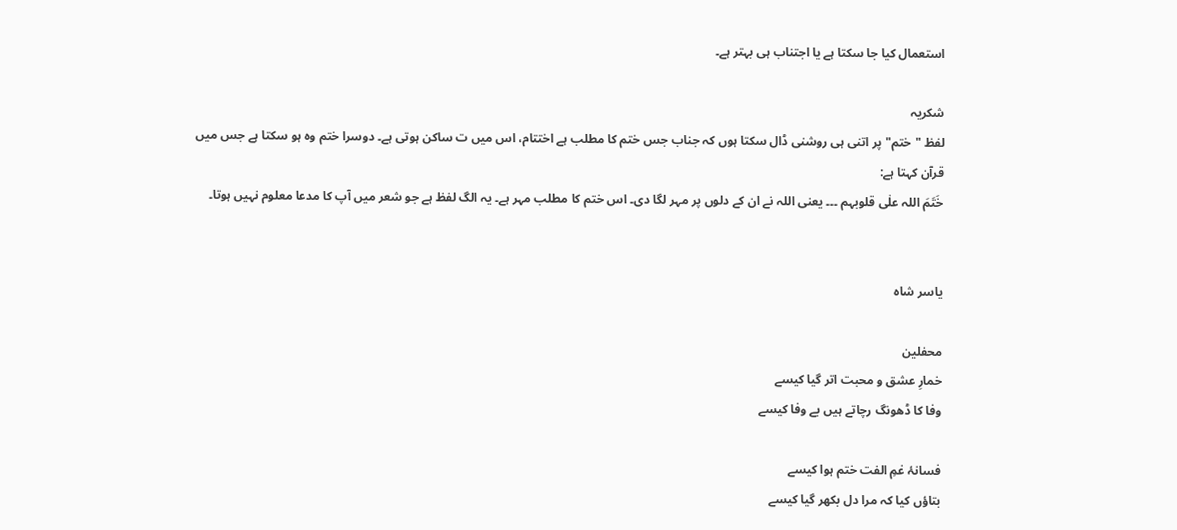استعمال کیا جا سکتا ہے یا اجتناب ہی بہتر ہے۔

شکریہ
لفظ "ختم" پر اتنی ہی روشنی ڈال سکتا ہوں کہ جناب جس ختم کا مطلب ہے اختتام، اس میں ت ساکن ہوتی ہے۔ دوسرا ختم وہ ہو سکتا ہے جس میں قرآن کہتا ہے:
خَتَمَ اللہ علٰی قلوبہم ۔۔۔ یعنی اللہ نے ان کے دلوں پر مہر لگا دی۔ اس ختم کا مطلب مہر ہے۔ یہ الگ لفظ ہے جو شعر میں آپ کا مدعا معلوم نہیں ہوتا۔


یاسر شاہ

محفلین
خمارِ عشق و محبت اتر گیا کیسے
وفا کا ڈھونگ رچاتے ہیں بے وفا کیسے

فسانۂ غمِ الفت ختم ہوا کیسے
بتاؤں کیا کہ مرا دل بکھر گیا کیسے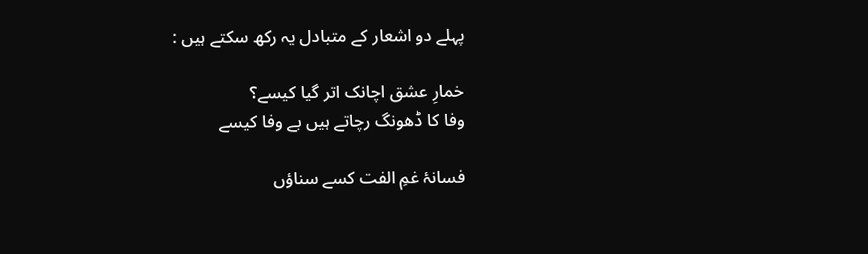پہلے دو اشعار کے متبادل یہ رکھ سکتے ہیں :

خمارِ عشق اچانک اتر گیا کیسے؟
وفا کا ڈھونگ رچاتے ہیں بے وفا کیسے

فسانۂ غمِ الفت کسے سناؤں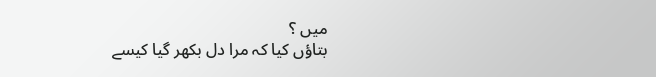میں ؟
بتاؤں کیا کہ مرا دل بکھر گیا کیسے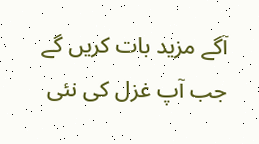آگے مزید بات کریں گے جب آپ غزل کی نئی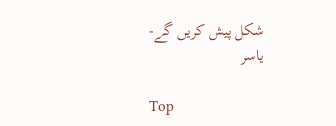شکل پیش کریں گے-
یاسر

Top